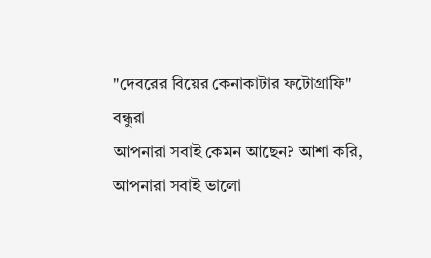"দেবরের বিয়ের কেনাকাটার ফটোগ্রাফি"
বন্ধুরা
আপনারা সবাই কেমন আছেন? আশা করি, আপনারা সবাই ভালো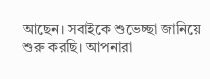আছেন। সবাইকে শুভেচ্ছা জানিয়ে শুরু করছি। আপনারা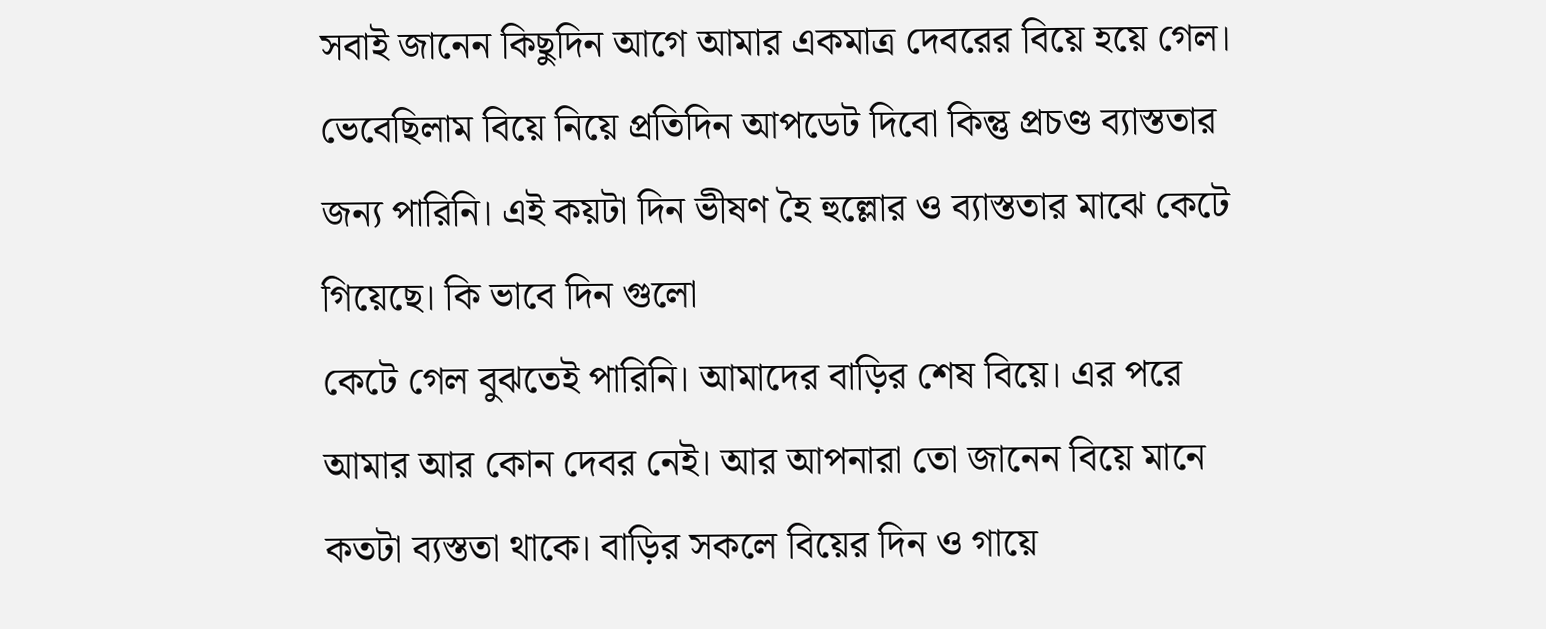সবাই জানেন কিছুদিন আগে আমার একমাত্র দেবরের বিয়ে হয়ে গেল। ভেবেছিলাম বিয়ে নিয়ে প্রতিদিন আপডেট দিবো কিন্তু প্রচণ্ড ব্যাস্ততার জন্য পারিনি। এই কয়টা দিন ভীষণ হৈ হুল্লোর ও ব্যাস্ততার মাঝে কেটে গিয়েছে। কি ভাবে দিন গুলো
কেটে গেল বুঝতেই পারিনি। আমাদের বাড়ির শেষ বিয়ে। এর পরে আমার আর কোন দেবর নেই। আর আপনারা তো জানেন বিয়ে মানে কতটা ব্যস্ততা থাকে। বাড়ির সকলে বিয়ের দিন ও গায়ে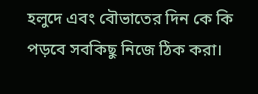হলুদে এবং বৌভাতের দিন কে কি পড়বে সবকিছু নিজে ঠিক করা।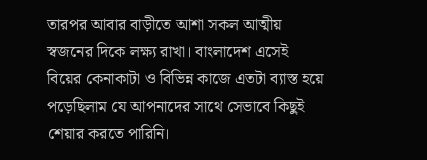তারপর আবার বাড়ীতে আশা সকল আত্মীয় স্বজনের দিকে লক্ষ্য রাখা। বাংলাদেশ এসেই বিয়ের কেনাকাটা ও বিভিন্ন কাজে এতটা ব্যাস্ত হয়ে পড়েছিলাম যে আপনাদের সাথে সেভাবে কিছুই শেয়ার করতে পারিনি।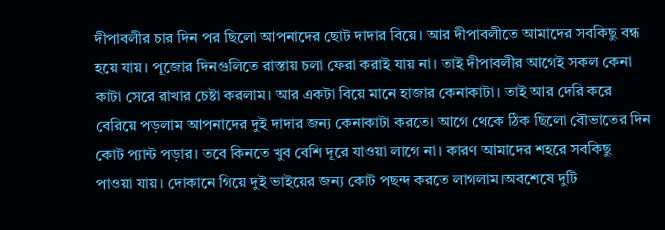দীপাবলীর চার দিন পর ছিলো আপনাদের ছোট দাদার বিয়ে। আর দীপাবলীতে আমাদের সবকিছু বন্ধ হয়ে যায়। পূজোর দিনগুলিতে রাস্তায় চলা ফেরা করাই যায় না। তাই দীপাবলীর আগেই সকল কেনা কাটা সেরে রাখার চেষ্টা করলাম। আর একটা বিয়ে মানে হাজার কেনাকাটা। তাই আর দেরি করে বেরিয়ে পড়লাম আপনাদের দুই দাদার জন্য কেনাকাটা করতে। আগে থেকে ঠিক ছিলো বৌভাতের দিন কোট প্যান্ট পড়ার। তবে কিনতে খুব বেশি দূরে যাওয়া লাগে না। কারণ আমাদের শহরে সবকিছু পাওয়া যায়। দোকানে গিয়ে দুই ভাইয়ের জন্য কোট পছন্দ করতে লাগলাম।অবশেষে দুটি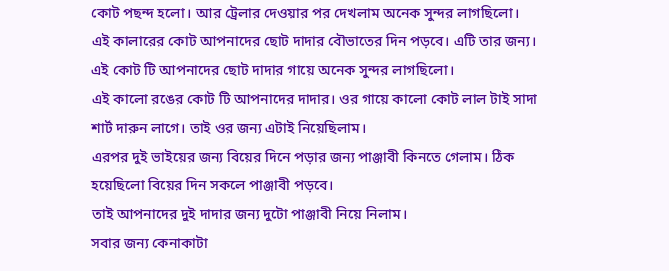কোট পছন্দ হলো। আর ট্রেলার দেওয়ার পর দেখলাম অনেক সুন্দর লাগছিলো।
এই কালারের কোট আপনাদের ছোট দাদার বৌভাতের দিন পড়বে। এটি তার জন্য। এই কোট টি আপনাদের ছোট দাদার গায়ে অনেক সুন্দর লাগছিলো।
এই কালো রঙের কোট টি আপনাদের দাদার। ওর গায়ে কালো কোট লাল টাই সাদা শার্ট দারুন লাগে। তাই ওর জন্য এটাই নিয়েছিলাম।
এরপর দুই ভাইয়ের জন্য বিয়ের দিনে পড়ার জন্য পাঞ্জাবী কিনতে গেলাম। ঠিক হয়েছিলো বিয়ের দিন সকলে পাঞ্জাবী পড়বে।
তাই আপনাদের দুই দাদার জন্য দুটো পাঞ্জাবী নিয়ে নিলাম।
সবার জন্য কেনাকাটা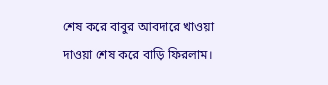শেষ করে বাবুর আবদারে খাওয়া দাওয়া শেষ করে বাড়ি ফিরলাম।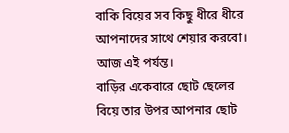বাকি বিয়ের সব কিছু ধীরে ধীরে আপনাদের সাথে শেয়ার করবো। আজ এই পর্যন্ত।
বাড়ির একেবারে ছোট ছেলের বিয়ে তার উপর আপনার ছোট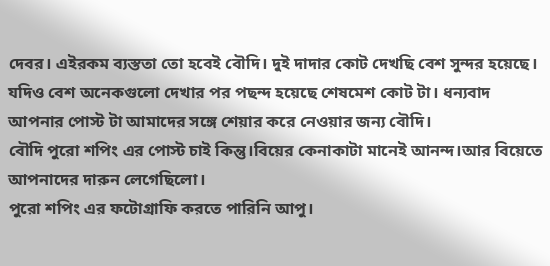দেবর। এইরকম ব্যস্ততা তো হবেই বৌদি। দুই দাদার কোট দেখছি বেশ সুন্দর হয়েছে। যদিও বেশ অনেকগুলো দেখার পর পছন্দ হয়েছে শেষমেশ কোট টা। ধন্যবাদ আপনার পোস্ট টা আমাদের সঙ্গে শেয়ার করে নেওয়ার জন্য বৌদি।
বৌদি পুরো শপিং এর পোস্ট চাই কিন্তু।বিয়ের কেনাকাটা মানেই আনন্দ।আর বিয়েতে আপনাদের দারুন লেগেছিলো।
পুরো শপিং এর ফটোগ্রাফি করতে পারিনি আপু।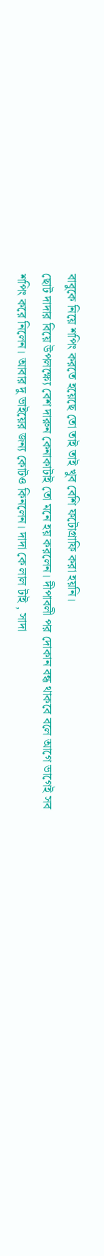বাবুকে নিয়ে শপিং করতে হয়েছে তো তাই তাই খুব বেশি ফটোগ্রাফি করা হয়নি।
ছোট দাদার বিয়ে উপলক্ষ্যে বেশ দারুন কেনাকাটাই তো মনে হয় করলেন। দীপাবলী পর দোকান বন্ধ থাকবে বলে আগে ভাগেই সব শপিং করে নিলেন। আবার দু ভাইয়ের জন্য কোটও কিনলেন। দাদা কে লাল টাই , সাদা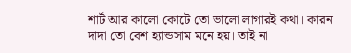শার্ট আর কালো কোটে তো ভালো লাগারই কথা। কারন দাদা তো বেশ হ্যান্ডসাম মনে হয়। তাই না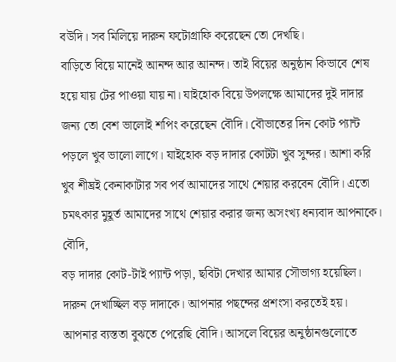বউদি। সব মিলিয়ে দারুন ফটোগ্রাফি করেছেন তো দেখছি।
বাড়িতে বিয়ে মানেই আনন্দ আর আনন্দ। তাই বিয়ের অনুষ্ঠান কিভাবে শেষ হয়ে যায় টের পাওয়া যায় না। যাইহোক বিয়ে উপলক্ষে আমাদের দুই দাদার জন্য তো বেশ ভালোই শপিং করেছেন বৌদি। বৌভাতের দিন কোট প্যান্ট পড়লে খুব ভালো লাগে। যাইহোক বড় দাদার কোটটা খুব সুন্দর। আশা করি খুব শীঘ্রই কেনাকাটার সব পর্ব আমাদের সাথে শেয়ার করবেন বৌদি। এতো চমৎকার মুহূর্ত আমাদের সাথে শেয়ার করার জন্য অসংখ্য ধন্যবাদ আপনাকে।
বৌদি,
বড় দাদার কোট-টাই প্যান্ট পড়া, ছবিটা দেখার আমার সৌভাগ্য হয়েছিল। দারুন দেখাচ্ছিল বড় দাদাকে। আপনার পছন্দের প্রশংসা করতেই হয়।
আপনার ব্যস্ততা বুঝতে পেরেছি বৌদি। আসলে বিয়ের অনুষ্ঠানগুলোতে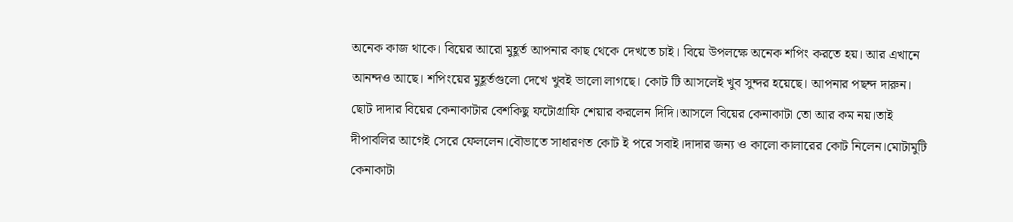অনেক কাজ থাকে। বিয়ের আরো মুহূর্ত আপনার কাছ থেকে দেখতে চাই। বিয়ে উপলক্ষে অনেক শপিং করতে হয়। আর এখানে আনন্দও আছে। শপিংয়ের মুহূর্তগুলো দেখে খুবই ভালো লাগছে। কোট টি আসলেই খুব সুন্দর হয়েছে। আপনার পছন্দ দারুন।
ছোট দাদার বিয়ের কেনাকাটার বেশকিছু ফটোগ্রাফি শেয়ার করলেন দিদি।আসলে বিয়ের কেনাকাটা তো আর কম নয়।তাই দীপাবলির আগেই সেরে ফেললেন।বৌভাতে সাধারণত কোট ই পরে সবাই।দাদার জন্য ও কালো কালারের কোট নিলেন।মোটামুটি কেনাকাটা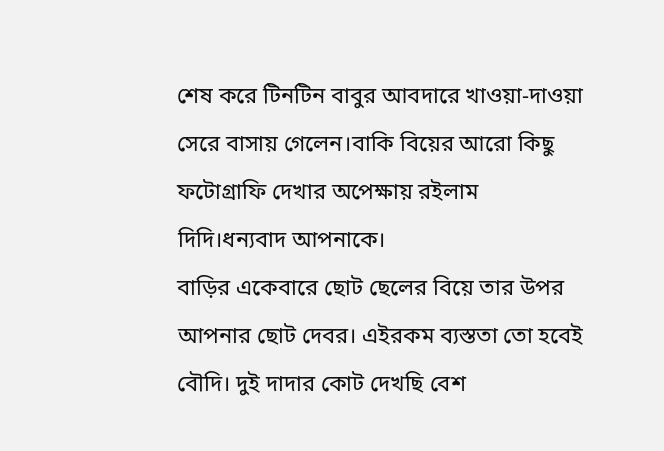শেষ করে টিনটিন বাবুর আবদারে খাওয়া-দাওয়া সেরে বাসায় গেলেন।বাকি বিয়ের আরো কিছু ফটোগ্রাফি দেখার অপেক্ষায় রইলাম দিদি।ধন্যবাদ আপনাকে।
বাড়ির একেবারে ছোট ছেলের বিয়ে তার উপর আপনার ছোট দেবর। এইরকম ব্যস্ততা তো হবেই বৌদি। দুই দাদার কোট দেখছি বেশ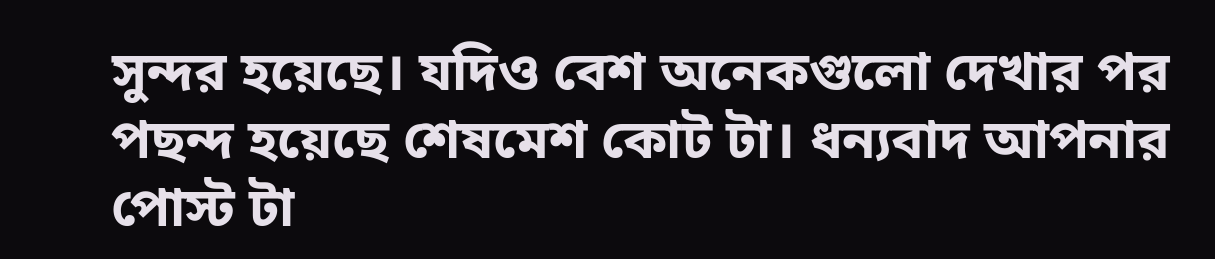সুন্দর হয়েছে। যদিও বেশ অনেকগুলো দেখার পর পছন্দ হয়েছে শেষমেশ কোট টা। ধন্যবাদ আপনার পোস্ট টা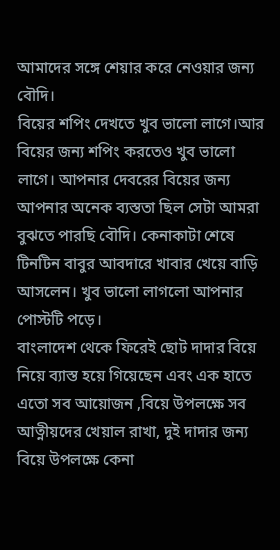আমাদের সঙ্গে শেয়ার করে নেওয়ার জন্য বৌদি।
বিয়ের শপিং দেখতে খুব ভালো লাগে।আর বিয়ের জন্য শপিং করতেও খুব ভালো লাগে। আপনার দেবরের বিয়ের জন্য আপনার অনেক ব্যস্ততা ছিল সেটা আমরা বুঝতে পারছি বৌদি। কেনাকাটা শেষে টিনটিন বাবুর আবদারে খাবার খেয়ে বাড়ি আসলেন। খুব ভালো লাগলো আপনার পোস্টটি পড়ে।
বাংলাদেশ থেকে ফিরেই ছোট দাদার বিয়ে নিয়ে ব্যাস্ত হয়ে গিয়েছেন এবং এক হাতে এতো সব আয়োজন ,বিয়ে উপলক্ষে সব আত্নীয়দের খেয়াল রাখা, দুই দাদার জন্য বিয়ে উপলক্ষে কেনা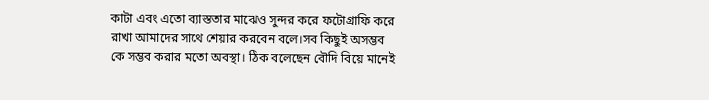কাটা এবং এতো ব্যাস্ততার মাঝেও সুন্দর করে ফটোগ্রাফি করে রাখা আমাদের সাথে শেয়ার করবেন বলে।সব কিছুই অসম্ভব কে সম্ভব করার মতো অবস্থা। ঠিক বলেছেন বৌদি বিয়ে মানেই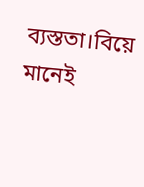ব্যস্ততা।বিয়ে মানেই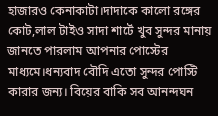হাজারও কেনাকাটা।দাদাকে কালো রঙ্গের কোট,লাল টাইও সাদা শার্টে খুব সুন্দর মানায় জানতে পারলাম আপনার পোস্টের মাধ্যমে।ধন্যবাদ বৌদি এতো সুন্দর পোস্টি কারার জন্য। বিয়ের বাকি সব আনন্দঘন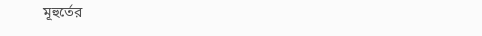মূহুর্তের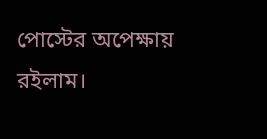পোস্টের অপেক্ষায় রইলাম।